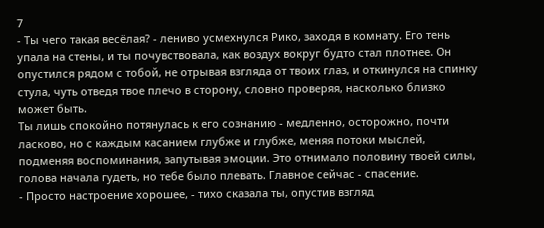7
- Ты чего такая весёлая? - лениво усмехнулся Рико, заходя в комнату. Его тень упала на стены, и ты почувствовала, как воздух вокруг будто стал плотнее. Он опустился рядом с тобой, не отрывая взгляда от твоих глаз, и откинулся на спинку стула, чуть отведя твое плечо в сторону, словно проверяя, насколько близко может быть.
Ты лишь спокойно потянулась к его сознанию - медленно, осторожно, почти ласково, но с каждым касанием глубже и глубже, меняя потоки мыслей, подменяя воспоминания, запутывая эмоции. Это отнимало половину твоей силы, голова начала гудеть, но тебе было плевать. Главное сейчас - спасение.
- Просто настроение хорошее, - тихо сказала ты, опустив взгляд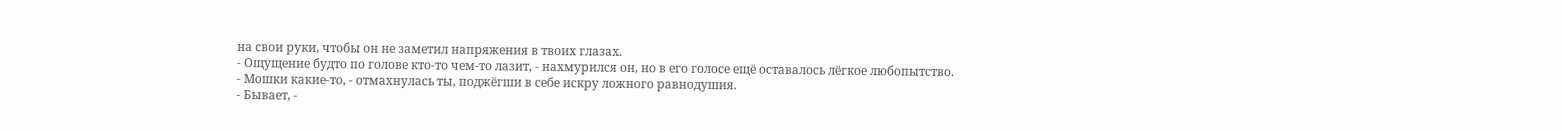на свои руки, чтобы он не заметил напряжения в твоих глазах.
- Ощущение будто по голове кто-то чем-то лазит, - нахмурился он, но в его голосе ещё оставалось лёгкое любопытство.
- Мошки какие-то, - отмахнулась ты, поджёгши в себе искру ложного равнодушия.
- Бывает, -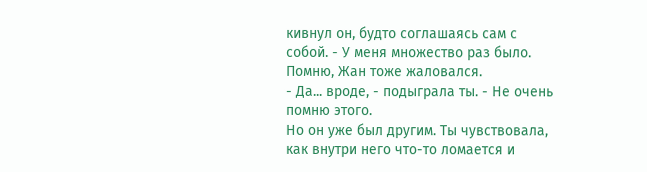кивнул он, будто соглашаясь сам с собой. - У меня множество раз было. Помню, Жан тоже жаловался.
- Да... вроде, - подыграла ты. - Не очень помню этого.
Но он уже был другим. Ты чувствовала, как внутри него что-то ломается и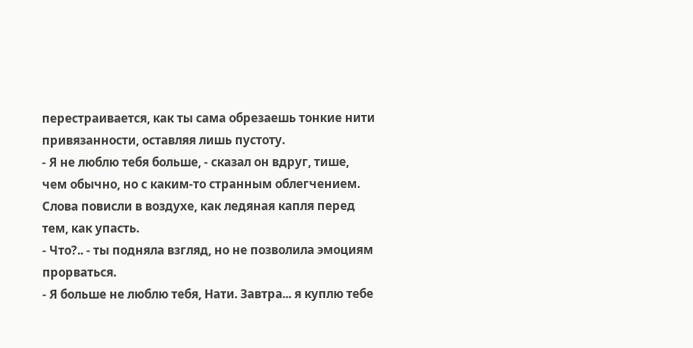перестраивается, как ты сама обрезаешь тонкие нити привязанности, оставляя лишь пустоту.
- Я не люблю тебя больше, - сказал он вдруг, тише, чем обычно, но с каким-то странным облегчением. Слова повисли в воздухе, как ледяная капля перед тем, как упасть.
- Что?.. - ты подняла взгляд, но не позволила эмоциям прорваться.
- Я больше не люблю тебя, Нати. Завтра... я куплю тебе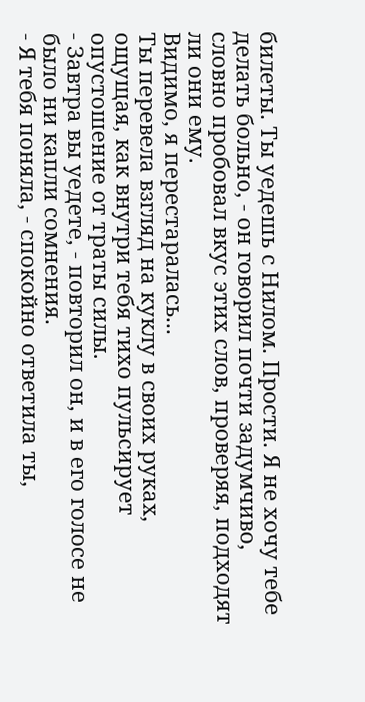билеты. Ты уедешь с Нилом. Прости. Я не хочу тебе делать больно, - он говорил почти задумчиво, словно пробовал вкус этих слов, проверяя, подходят ли они ему.
Видимо, я перестаралась...
Ты перевела взгляд на куклу в своих руках, ощущая, как внутри тебя тихо пульсирует опустошение от траты силы.
- Завтра вы уедете, - повторил он, и в его голосе не было ни капли сомнения.
- Я тебя поняла, - спокойно ответила ты,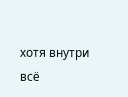хотя внутри всё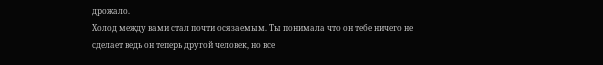дрожало.
Холод между вами стал почти осязаемым. Ты понимала что он тебе ничего не сделает ведь он теперь другой человек, но все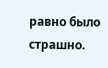равно было страшно.